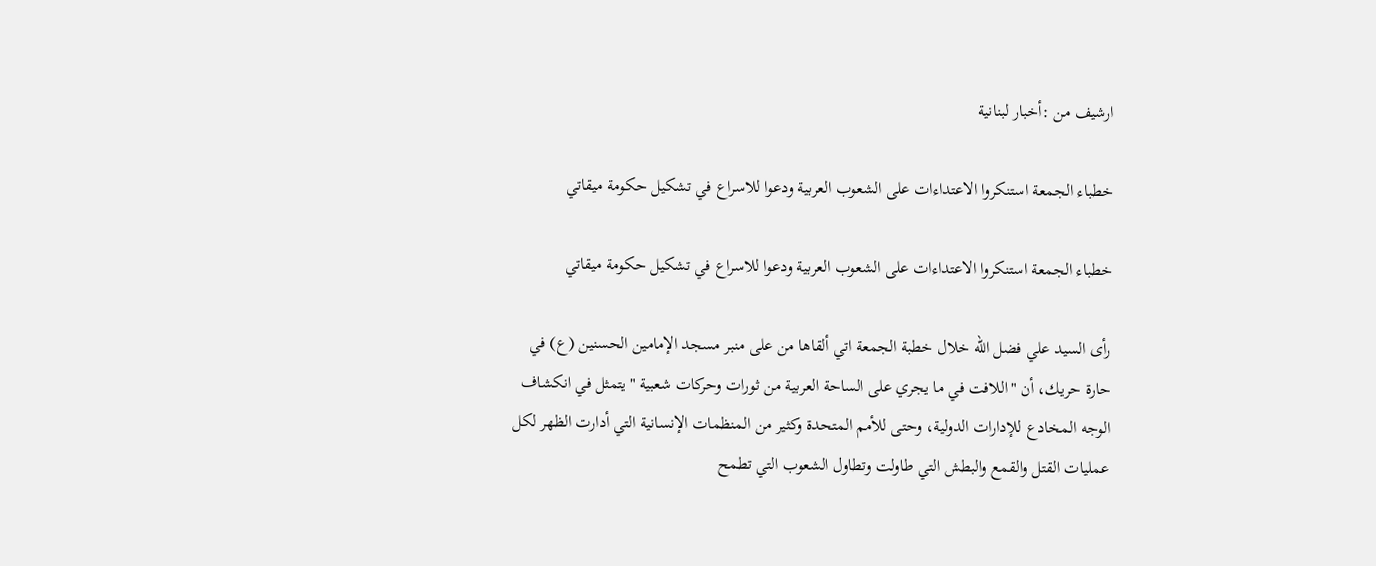ارشيف من :أخبار لبنانية

خطباء الجمعة استنكروا الاعتداءات على الشعوب العربية ودعوا للاسراع في تشكيل حكومة ميقاتي

خطباء الجمعة استنكروا الاعتداءات على الشعوب العربية ودعوا للاسراع في تشكيل حكومة ميقاتي

رأى السيد علي فضل الله خلال خطبة الجمعة اتي ألقاها من على منبر مسجد الإمامين الحسنين (ع) في حارة حريك، أن "اللافت في ما يجري على الساحة العربية من ثورات وحركات شعبية "يتمثل في انكشاف الوجه المخادع للإدارات الدولية، وحتى للأمم المتحدة وكثير من المنظمات الإنسانية التي أدارت الظهر لكل عمليات القتل والقمع والبطش التي طاولت وتطاول الشعوب التي تطمح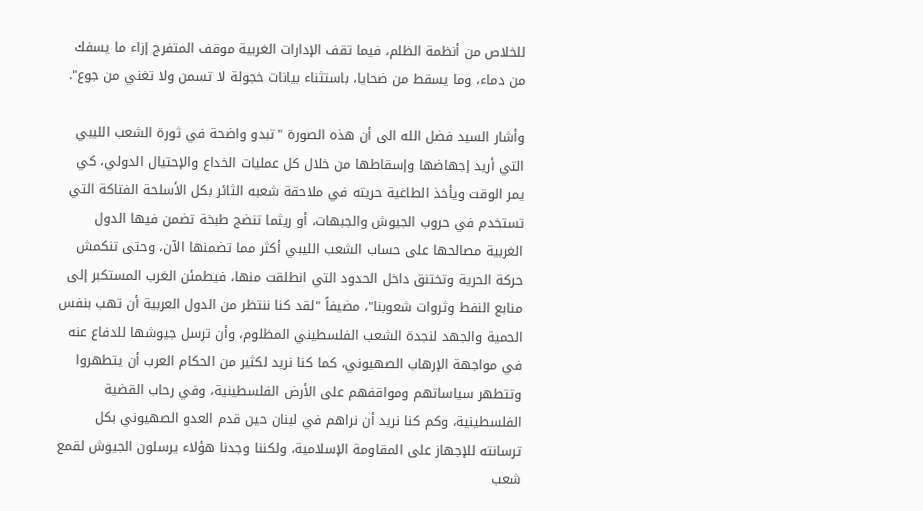للخلاص من أنظمة الظلم، فيما تقف الإدارات الغربية موقف المتفرج إزاء ما يسفك من دماء، وما يسقط من ضحايا، باستثناء بيانات خجولة لا تسمن ولا تغني من جوع".

وأشار السيد فضل الله الى أن هذه الصورة "تبدو واضحة في ثورة الشعب الليبي التي أريد إجهاضها وإسقاطها من خلال كل عمليات الخداع والإحتيال الدولي، كي يمر الوقت ويأخذ الطاغية حريته في ملاحقة شعبه الثائر بكل الأسلحة الفتاكة التي تستخدم في حروب الجيوش والجبهات، أو ريثما تنضج طبخة تضمن فيها الدول الغربية مصالحها على حساب الشعب الليبي أكثر مما تضمنها الآن، وحتى تنكمش حركة الحرية وتختنق داخل الحدود التي انطلقت منها، فيطمئن الغرب المستكبر إلى منابع النفط وثروات شعوبنا"، مضيفاً "لقد كنا ننتظر من الدول العربية أن تهب بنفس الحمية والجهد لنجدة الشعب الفلسطيني المظلوم، وأن ترسل جيوشها للدفاع عنه في مواجهة الإرهاب الصهيوني، كما كنا نريد لكثير من الحكام العرب أن يتطهروا وتتطهر سياساتهم ومواقفهم على الأرض الفلسطينية، وفي رحاب القضية الفلسطينية، وكم كنا نريد أن نراهم في لبنان حين قدم العدو الصهيوني بكل ترسانته للإجهاز على المقاومة الإسلامية، ولكننا وجدنا هؤلاء يرسلون الجيوش لقمع شعب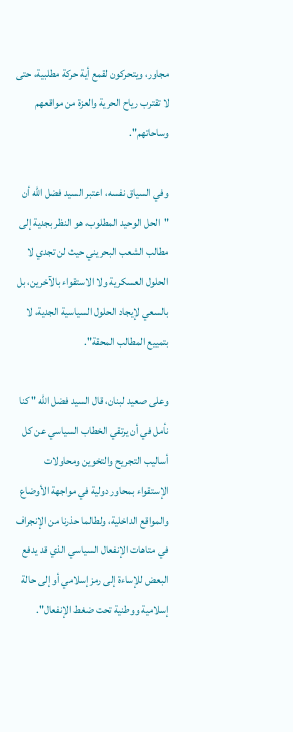مجاور، ويتحركون لقمع أية حركة مطلبية، حتى لا تقترب رياح الحرية والعزة من مواقعهم وساحاتهم".

وفي السياق نفسه، اعتبر السيد فضل الله أن "الحل الوحيد المطلوب، هو النظر بجدية إلى مطالب الشعب البحريني حيث لن تجدي لا الحلول العسكرية ولا الاستقواء بالآخرين، بل بالسعي لإيجاد الحلول السياسية الجدية، لا بتمييع المطالب المحقة".

وعلى صعيد لبنان، قال السيد فضل الله " كنا نأمل في أن يرتقي الخطاب السياسي عن كل أساليب التجريح والتخوين ومحاولات الإستقواء بمحاور دولية في مواجهة الأوضاع والمواقع الداخلية، ولطالما حذرنا من الإنجراف في متاهات الإنفعال السياسي الذي قد يدفع البعض للإساءة إلى رمز إسلامي أو إلى حالة إسلامية ووطنية تحت ضغط الإنفعال".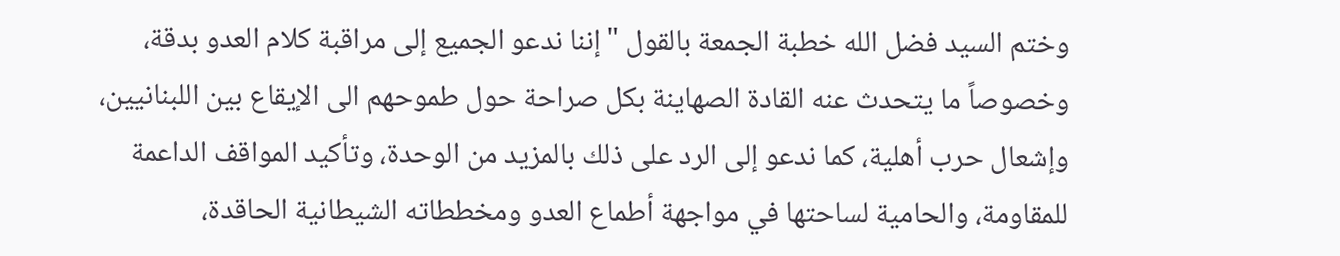وختم السيد فضل الله خطبة الجمعة بالقول "إننا ندعو الجميع إلى مراقبة كلام العدو بدقة، وخصوصاً ما يتحدث عنه القادة الصهاينة بكل صراحة حول طموحهم الى الإيقاع بين اللبنانيين، وإشعال حرب أهلية، كما ندعو إلى الرد على ذلك بالمزيد من الوحدة، وتأكيد المواقف الداعمة للمقاومة، والحامية لساحتها في مواجهة أطماع العدو ومخططاته الشيطانية الحاقدة،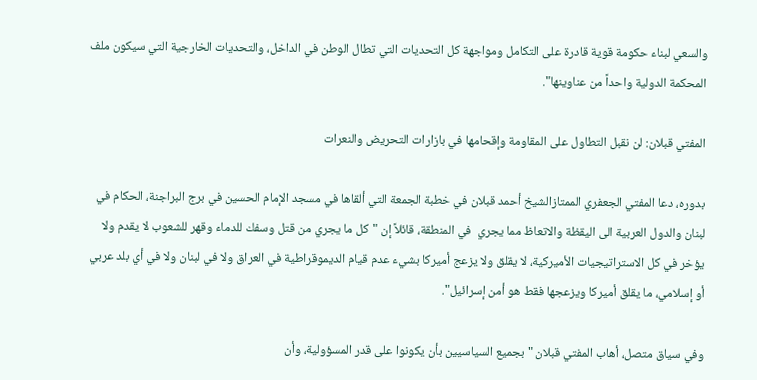والسعي لبناء حكومة قوية قادرة على التكامل ومواجهة كل التحديات التي تطال الوطن في الداخل، والتحديات الخارجية التي سيكون ملف المحكمة الدولية واحداً من عناوينها".

المفتي قبلان: لن نقبل التطاول على المقاومة وإقحامها في بازارات التحريض والنعرات

بدوره، دعا المفتي الجعفري الممتازالشيخ أحمد قبلان في خطبة الجمعة التي ألقاها في مسجد الإمام الحسين في برج البراجنة، الحكام في لبنان والدول العربية الى اليقظة والاتعاظ مما يجري  في المنطقة، قائلاً إن "كل ما يجري من قتل وسفك للدماء وقهر للشعوب لا يقدم ولا يؤخر في كل الاستراتيجيات الأميركية، لا يقلق ولا يزعج أميركا بشيء عدم قيام الديموقراطية في العراق ولا في لبنان ولا في أي بلد عربي أو إسلامي، ما يقلق أميركا ويزعجها فقط هو أمن إسرائيل".

وفي سياق متصل، أهاب المفتي قبلان "بجميع السياسيين بأن يكونوا على قدر المسؤولية، وأن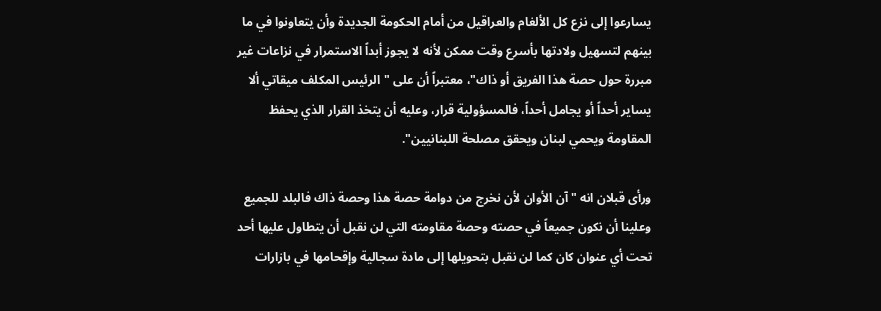يسارعوا إلى نزع كل الألغام والعراقيل من أمام الحكومة الجديدة وأن يتعاونوا في ما بينهم لتسهيل ولادتها بأسرع وقت ممكن لأنه لا يجوز أبداً الاستمرار في نزاعات غير مبررة حول حصة هذا الفريق أو ذاك"، معتبراً أن على "الرئيس المكلف ميقاتي ألا يساير أحداً أو يجامل أحداً، فالمسؤولية قرار، وعليه أن يتخذ القرار الذي يحفظ المقاومة ويحمي لبنان ويحقق مصلحة اللبنانيين".

ورأى قبلان انه "آن الأوان لأن نخرج من دوامة حصة هذا وحصة ذاك فالبلد للجميع وعلينا أن نكون جميعاً في حصته وحصة مقاومته التي لن نقبل أن يتطاول عليها أحد تحت أي عنوان كان كما لن نقبل بتحويلها إلى مادة سجالية وإقحامها في بازارات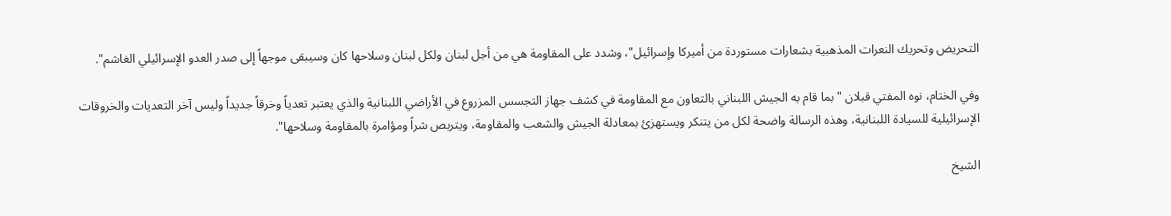التحريض وتحريك النعرات المذهبية بشعارات مستوردة من أميركا وإسرائيل"، وشدد على المقاومة هي من أجل لبنان ولكل لبنان وسلاحها كان وسيبقى موجهاً إلى صدر العدو الإسرائيلي الغاشم".

وفي الختام، نوه المفتي قبلان "بما قام به الجيش اللبناني بالتعاون مع المقاومة في كشف جهاز التجسس المزروع في الأراضي اللبنانية والذي يعتبر تعدياً وخرقاً جديداً وليس آخر التعديات والخروقات الإسرائيلية للسيادة اللبنانية، وهذه الرسالة واضحة لكل من يتنكر ويستهزئ بمعادلة الجيش والشعب والمقاومة، ويتربص شراً ومؤامرة بالمقاومة وسلاحها".

الشيخ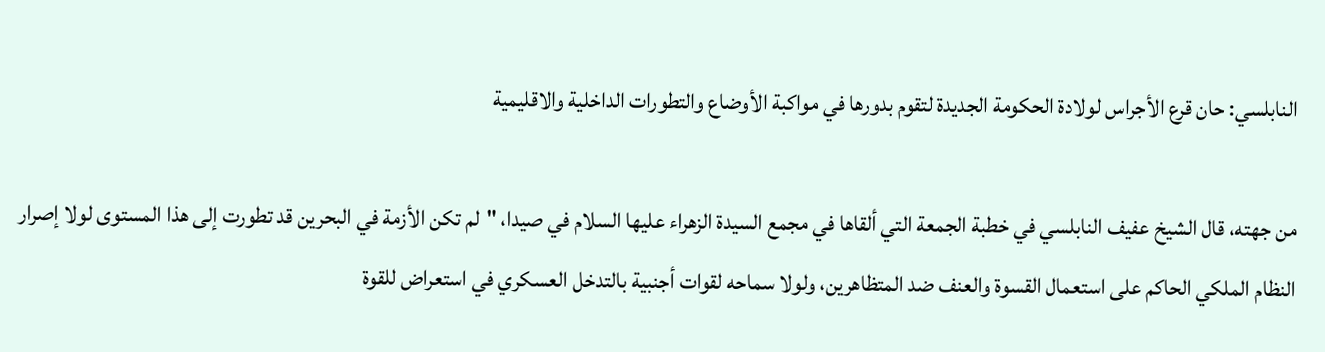النابلسي: حان قرع الأجراس لولادة الحكومة الجديدة لتقوم بدورها في مواكبة الأوضاع والتطورات الداخلية والاقليمية

من جهته، قال الشيخ عفيف النابلسي في خطبة الجمعة التي ألقاها في مجمع السيدة الزهراء عليها السلام في صيدا، "لم تكن الأزمة في البحرين قد تطورت إلى هذا المستوى لولا إصرار النظام الملكي الحاكم على استعمال القسوة والعنف ضد المتظاهرين، ولولا سماحه لقوات أجنبية بالتدخل العسكري في استعراض للقوة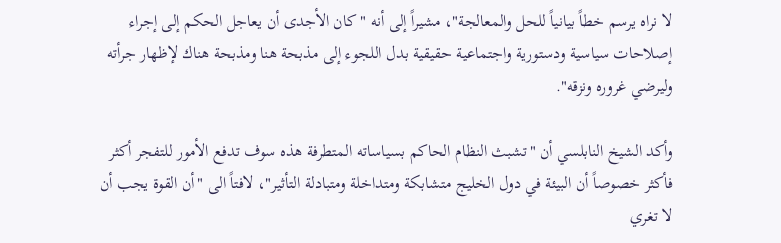لا نراه يرسم خطاً بيانياً للحل والمعالجة"، مشيراً إلى أنه "كان الأجدى أن يعاجل الحكم إلى إجراء إصلاحات سياسية ودستورية واجتماعية حقيقية بدل اللجوء إلى مذبحة هنا ومذبحة هناك لإظهار جرأته وليرضي غروره ونزقه".

وأكد الشيخ النابلسي أن "تشبث النظام الحاكم بسياساته المتطرفة هذه سوف تدفع الأمور للتفجر أكثر فأكثر خصوصاً أن البيئة في دول الخليج متشابكة ومتداخلة ومتبادلة التأثير"، لافتاً الى "أن القوة يجب أن لا تغري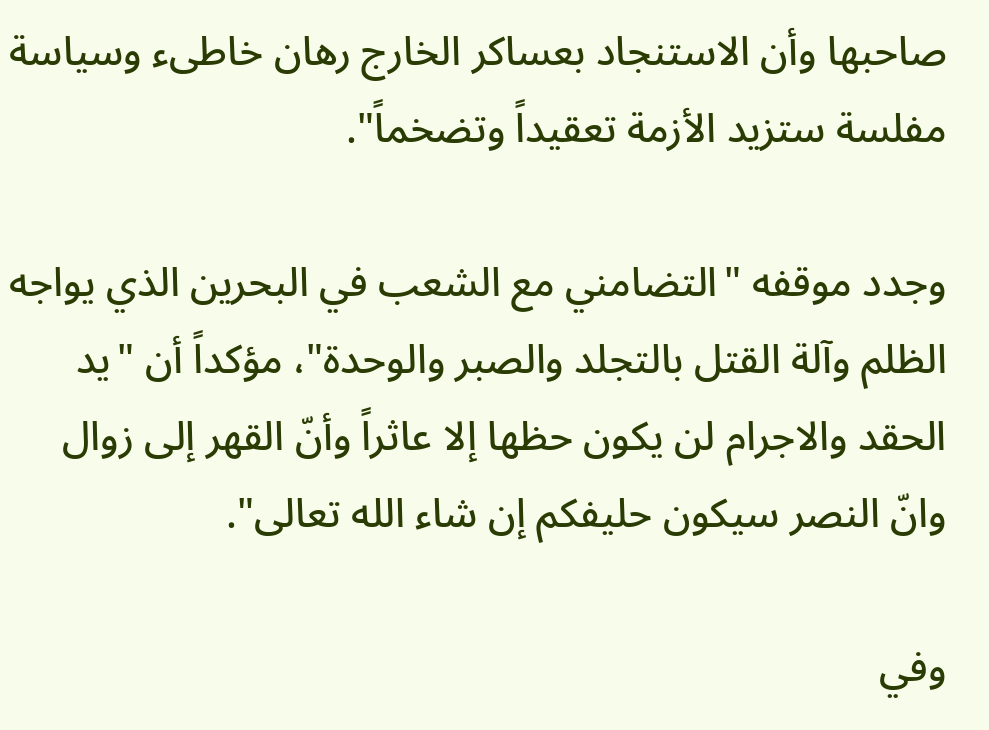صاحبها وأن الاستنجاد بعساكر الخارج رهان خاطىء وسياسة مفلسة ستزيد الأزمة تعقيداً وتضخماً".

وجدد موقفه "التضامني مع الشعب في البحرين الذي يواجه الظلم وآلة القتل بالتجلد والصبر والوحدة"، مؤكداً أن "يد الحقد والاجرام لن يكون حظها إلا عاثراً وأنّ القهر إلى زوال وانّ النصر سيكون حليفكم إن شاء الله تعالى".

وفي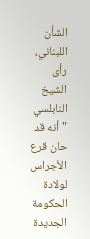الشأن اللبناني، رأى الشيخ النابلسي "أنه قد حان قرع الأجراس لولادة الحكومة الجديدة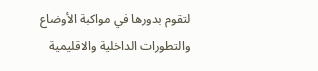لتقوم بدورها في مواكبة الأوضاع والتطورات الداخلية والاقليمية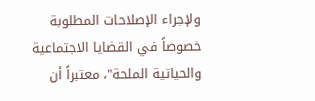ولإجراء الإصلاحات المطلوبة خصوصاً في القضايا الاجتماعية والحياتية الملحة"، معتبراً أن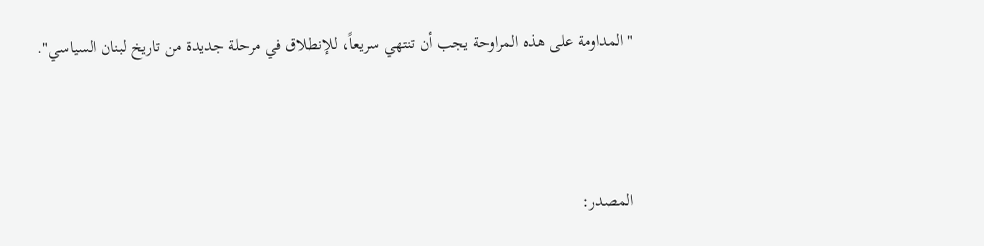"المداومة على هذه المراوحة يجب أن تنتهي سريعاً، للإنطلاق في مرحلة جديدة من تاريخ لبنان السياسي".



المصدر: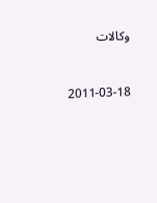وكالات


2011-03-18